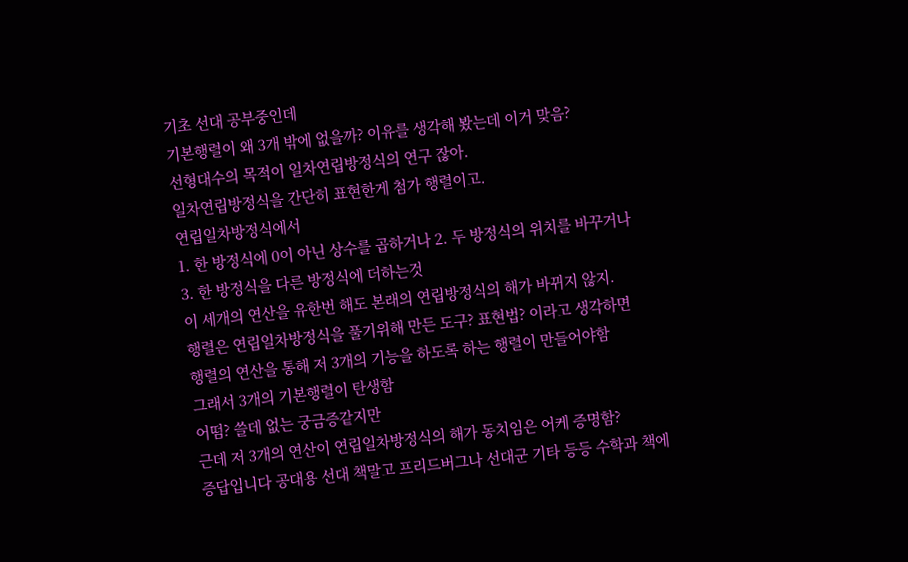기초 선대 공부중인데
기본행렬이 왜 3개 밖에 없을까? 이유를 생각해 봤는데 이거 맞음?
선형대수의 목적이 일차연립방정식의 연구 잖아.
일차연립방정식을 간단히 표현한게 첨가 행렬이고.
연립일차방정식에서
1. 한 방정식에 0이 아닌 상수를 곱하거나 2. 두 방정식의 위치를 바꾸거나
3. 한 방정식을 다른 방정식에 더하는것
이 세개의 연산을 유한번 해도 본래의 연립방정식의 해가 바뀌지 않지.
행렬은 연립일차방정식을 풀기위해 만든 도구? 표현법? 이라고 생각하면
행렬의 연산을 통해 저 3개의 기능을 하도록 하는 행렬이 만들어야함
그래서 3개의 기본행렬이 탄생함
어떰? 쓸데 없는 궁금증같지만
근데 저 3개의 연산이 연립일차방정식의 해가 동치임은 어케 증명함?
증답입니다 공대용 선대 책말고 프리드버그나 선대군 기타 등등 수학과 책에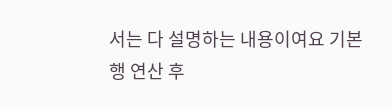서는 다 설명하는 내용이여요 기본 행 연산 후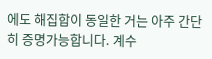에도 해집합이 동일한 거는 아주 간단히 증명가능합니다. 계수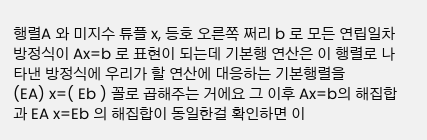행렬A 와 미지수 튜플 x, 등호 오른쪽 쩌리 b 로 모든 연립일차방정식이 Ax=b 로 표현이 되는데 기본행 연산은 이 행렬로 나타낸 방정식에 우리가 할 연산에 대응하는 기본행렬을
(EA) x=( Eb ) 꼴로 곱해주는 거에요 그 이후 Ax=b의 해집합 과 EA x=Eb 의 해집합이 동일한걸 확인하면 이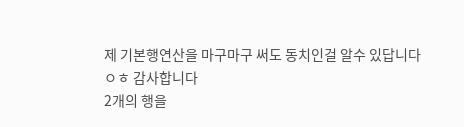제 기본행연산을 마구마구 써도 동치인걸 알수 있답니다
ㅇㅎ 감사합니다
2개의 행을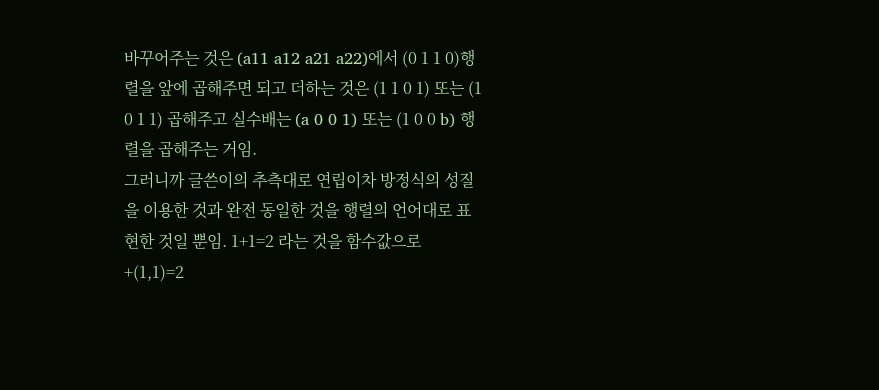바꾸어주는 것은 (a11 a12 a21 a22)에서 (0 1 1 0)행렬을 앞에 곱해주면 되고 더하는 것은 (1 1 0 1) 또는 (1 0 1 1) 곱해주고 실수배는 (a 0 0 1) 또는 (1 0 0 b) 행렬을 곱해주는 거임.
그러니까 글쓴이의 추측대로 연립이차 방정식의 성질을 이용한 것과 완전 동일한 것을 행렬의 언어대로 표현한 것일 뿐임. 1+1=2 라는 것을 함수값으로 +(1,1)=2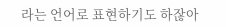라는 언어로 표현하기도 하잖아